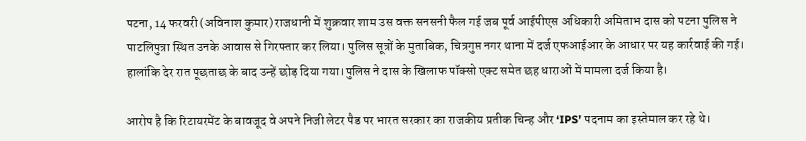पटना, 14 फरवरी (अविनाश कुमार) राजधानी में शुक्रवार शाम उस वक्त सनसनी फैल गई जब पूर्व आईपीएस अधिकारी अमिताभ दास को पटना पुलिस ने पाटलिपुत्रा स्थित उनके आवास से गिरफ्तार कर लिया। पुलिस सूत्रों के मुताबिक, चित्रगुप्त नगर थाना में दर्ज एफआईआर के आधार पर यह कार्रवाई की गई। हालांकि देर रात पूछताछ के बाद उन्हें छोड़ दिया गया।पुलिस ने दास के खिलाफ पॉक्सो एक्ट समेत छह धाराओं में मामला दर्ज किया है।

आरोप है कि रिटायरमेंट के बावजूद वे अपने निजी लेटर पैड पर भारत सरकार का राजकीय प्रतीक चिन्ह और ‘IPS’ पदनाम का इस्तेमाल कर रहे थे।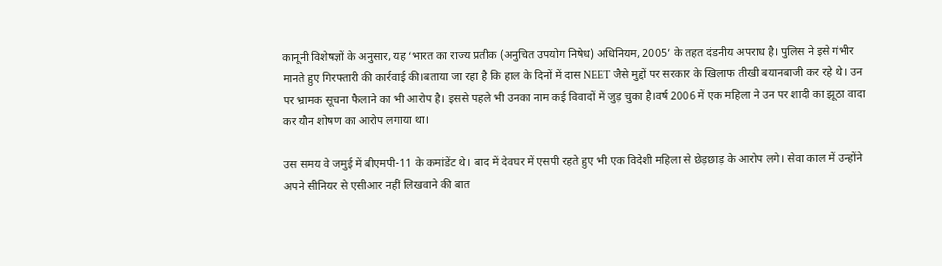कानूनी विशेषज्ञों के अनुसार, यह ‘भारत का राज्य प्रतीक (अनुचित उपयोग निषेध) अधिनियम, 2005’ के तहत दंडनीय अपराध है। पुलिस ने इसे गंभीर मानते हुए गिरफ्तारी की कार्रवाई की।बताया जा रहा है कि हाल के दिनों में दास NEET जैसे मुद्दों पर सरकार के खिलाफ तीखी बयानबाजी कर रहे थे। उन पर भ्रामक सूचना फैलाने का भी आरोप है। इससे पहले भी उनका नाम कई विवादों में जुड़ चुका है।वर्ष 2006 में एक महिला ने उन पर शादी का झूठा वादा कर यौन शोषण का आरोप लगाया था।

उस समय वे जमुई में बीएमपी-11 के कमांडेंट थे। बाद में देवघर में एसपी रहते हुए भी एक विदेशी महिला से छेड़छाड़ के आरोप लगे। सेवा काल में उन्होंने अपने सीनियर से एसीआर नहीं लिखवाने की बात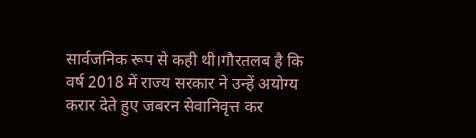सार्वजनिक रूप से कही थी।गौरतलब है कि वर्ष 2018 में राज्य सरकार ने उन्हें अयोग्य करार देते हुए जबरन सेवानिवृत्त कर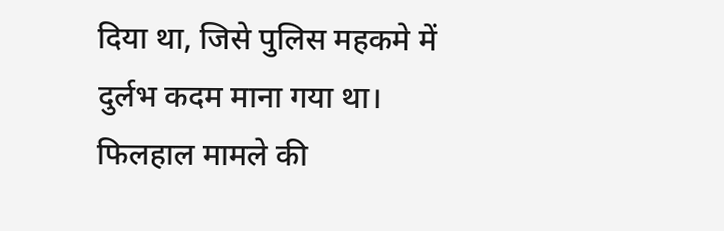दिया था, जिसे पुलिस महकमे में दुर्लभ कदम माना गया था। फिलहाल मामले की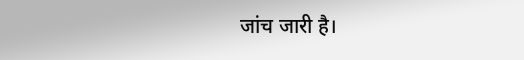जांच जारी है।